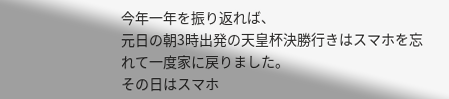今年一年を振り返れば、
元日の朝3時出発の天皇杯決勝行きはスマホを忘れて一度家に戻りました。
その日はスマホ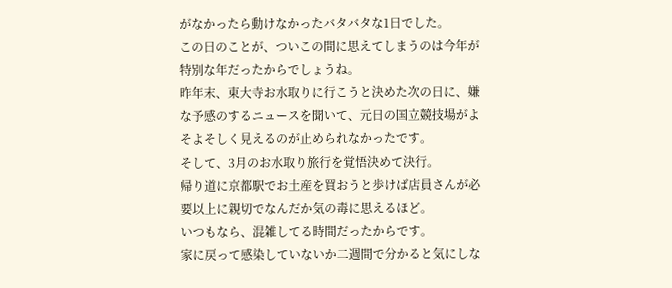がなかったら動けなかったバタバタな1日でした。
この日のことが、ついこの間に思えてしまうのは今年が特別な年だったからでしょうね。
昨年末、東大寺お水取りに行こうと決めた次の日に、嫌な予感のするニュースを聞いて、元日の国立競技場がよそよそしく見えるのが止められなかったです。
そして、3月のお水取り旅行を覚悟決めて決行。
帰り道に京都駅でお土産を買おうと歩けば店員さんが必要以上に親切でなんだか気の毒に思えるほど。
いつもなら、混雑してる時間だったからです。
家に戻って感染していないか二週間で分かると気にしな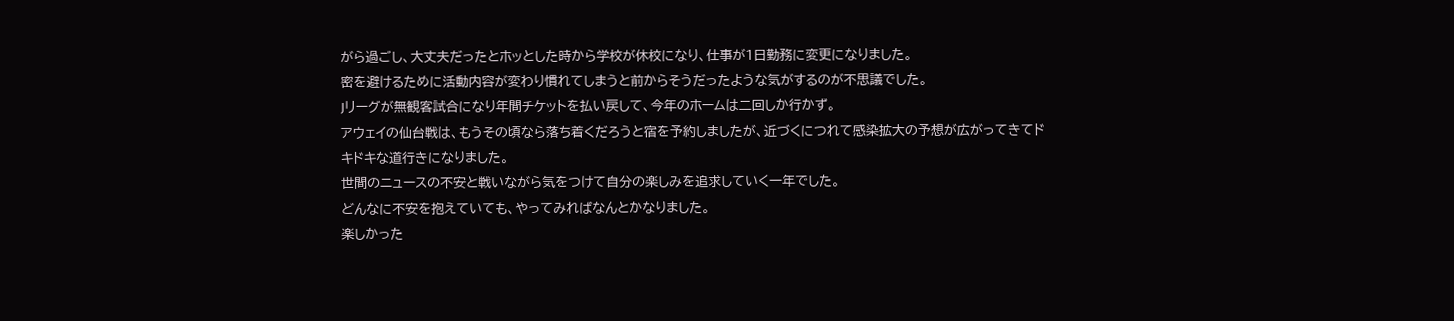がら過ごし、大丈夫だったとホッとした時から学校が休校になり、仕事が1日勤務に変更になりました。
密を避けるために活動内容が変わり慣れてしまうと前からそうだったような気がするのが不思議でした。
Jリーグが無観客試合になり年間チケットを払い戻して、今年のホームは二回しか行かず。
アウェイの仙台戦は、もうその頃なら落ち着くだろうと宿を予約しましたが、近づくにつれて感染拡大の予想が広がってきてドキドキな道行きになりました。
世間のニュースの不安と戦いながら気をつけて自分の楽しみを追求していく一年でした。
どんなに不安を抱えていても、やってみればなんとかなりました。
楽しかった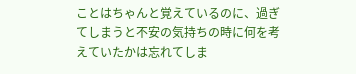ことはちゃんと覚えているのに、過ぎてしまうと不安の気持ちの時に何を考えていたかは忘れてしま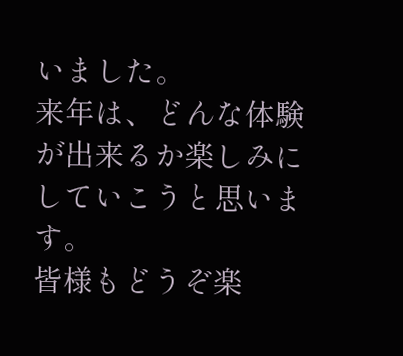いました。
来年は、どんな体験が出来るか楽しみにしていこうと思います。
皆様もどうぞ楽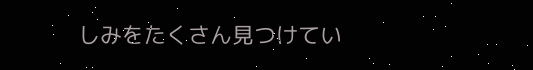しみをたくさん見つけてい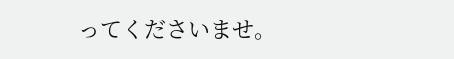ってくださいませ。